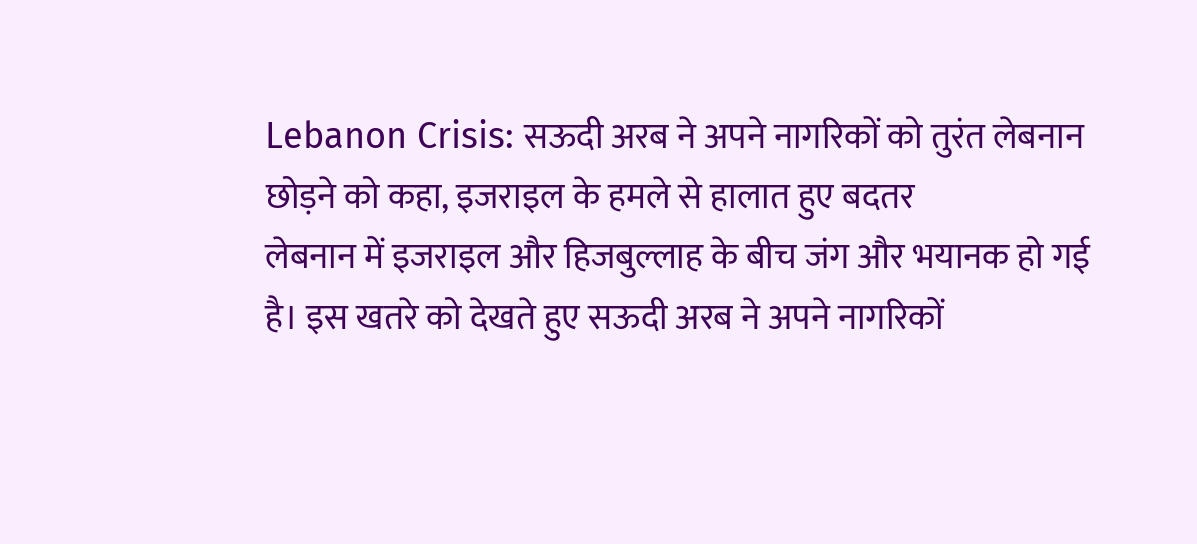Lebanon Crisis: सऊदी अरब ने अपने नागरिकों को तुरंत लेबनान छोड़ने को कहा, इजराइल के हमले से हालात हुए बदतर
लेबनान में इजराइल और हिजबुल्लाह के बीच जंग और भयानक हो गई है। इस खतरे को देखते हुए सऊदी अरब ने अपने नागरिकों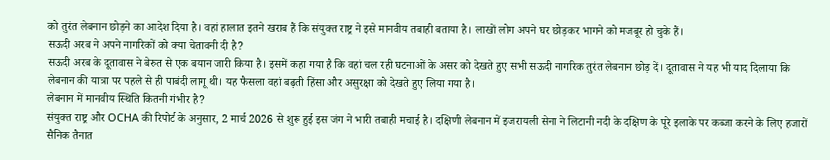को तुरंत लेबनान छोड़ने का आदेश दिया है। वहां हालात इतने खराब हैं कि संयुक्त राष्ट्र ने इसे मानवीय तबाही बताया है। लाखों लोग अपने घर छोड़कर भागने को मजबूर हो चुके हैं।
सऊदी अरब ने अपने नागरिकों को क्या चेतावनी दी है?
सऊदी अरब के दूतावास ने बेरुत से एक बयान जारी किया है। इसमें कहा गया है कि वहां चल रही घटनाओं के असर को देखते हुए सभी सऊदी नागरिक तुरंत लेबनान छोड़ दें। दूतावास ने यह भी याद दिलाया कि लेबनान की यात्रा पर पहले से ही पाबंदी लागू थी। यह फैसला वहां बढ़ती हिंसा और असुरक्षा को देखते हुए लिया गया है।
लेबनान में मानवीय स्थिति कितनी गंभीर है?
संयुक्त राष्ट्र और OCHA की रिपोर्ट के अनुसार, 2 मार्च 2026 से शुरू हुई इस जंग ने भारी तबाही मचाई है। दक्षिणी लेबनान में इजरायली सेना ने लिटानी नदी के दक्षिण के पूरे इलाके पर कब्जा करने के लिए हजारों सैनिक तैनात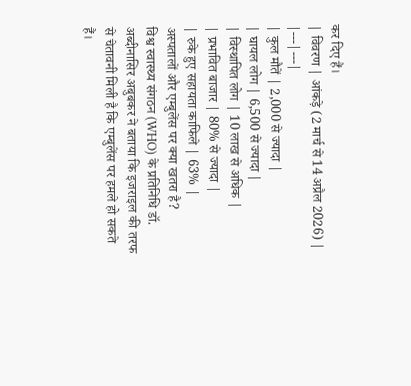कर दिए हैं।
| विवरण | आंकड़े (2 मार्च से 14 अप्रैल 2026) |
|---|---|
| कुल मौतें | 2,000 से ज्यादा |
| घायल लोग | 6,500 से ज्यादा |
| विस्थापित लोग | 10 लाख से अधिक |
| प्रभावित बाजार | 80% से ज्यादा |
| रुके हुए सहायता काफिले | 63% |
अस्पतालों और एम्बुलेंस पर क्या खतरा है?
विश्व स्वास्थ्य संगठन (WHO) के प्रतिनिधि डॉ. अब्दीनासिर अबुबकर ने बताया कि इजराइल की तरफ से चेतावनी मिली है कि एम्बुलेंस पर हमले हो सकते हैं।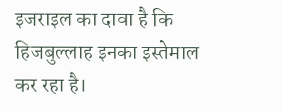इजराइल का दावा है कि हिजबुल्लाह इनका इस्तेमाल कर रहा है।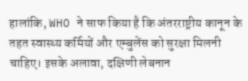हालांकि, WHO ने साफ किया है कि अंतरराष्ट्रीय कानून के तहत स्वास्थ्य कर्मियों और एम्बुलेंस को सुरक्षा मिलनी चाहिए। इसके अलावा, दक्षिणी लेबनान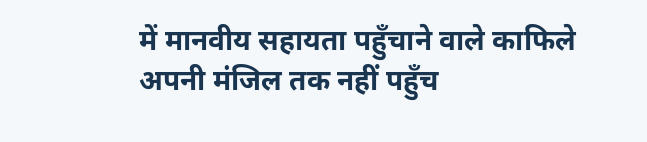में मानवीय सहायता पहुँचाने वाले काफिले अपनी मंजिल तक नहीं पहुँच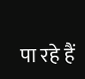पा रहे हैं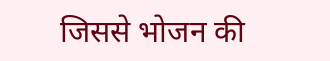जिससे भोजन की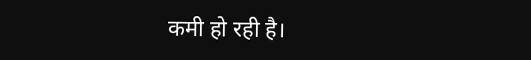कमी हो रही है।